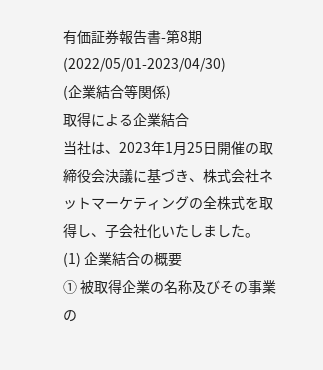有価証券報告書-第8期(2022/05/01-2023/04/30)
(企業結合等関係)
取得による企業結合
当社は、2023年1月25日開催の取締役会決議に基づき、株式会社ネットマーケティングの全株式を取得し、子会社化いたしました。
(1) 企業結合の概要
① 被取得企業の名称及びその事業の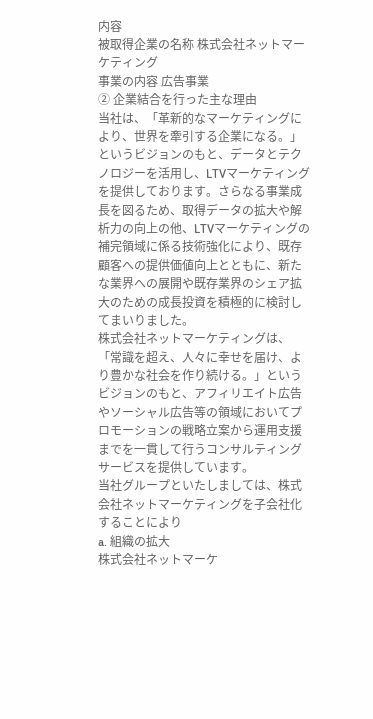内容
被取得企業の名称 株式会社ネットマーケティング
事業の内容 広告事業
② 企業結合を行った主な理由
当社は、「革新的なマーケティングにより、世界を牽引する企業になる。」というビジョンのもと、データとテクノロジーを活用し、LTVマーケティングを提供しております。さらなる事業成長を図るため、取得データの拡大や解析力の向上の他、LTVマーケティングの補完領域に係る技術強化により、既存顧客への提供価値向上とともに、新たな業界への展開や既存業界のシェア拡大のための成長投資を積極的に検討してまいりました。
株式会社ネットマーケティングは、「常識を超え、人々に幸せを届け、より豊かな社会を作り続ける。」というビジョンのもと、アフィリエイト広告やソーシャル広告等の領域においてプロモーションの戦略立案から運用支援までを一貫して行うコンサルティングサービスを提供しています。
当社グループといたしましては、株式会社ネットマーケティングを子会社化することにより
a. 組織の拡大
株式会社ネットマーケ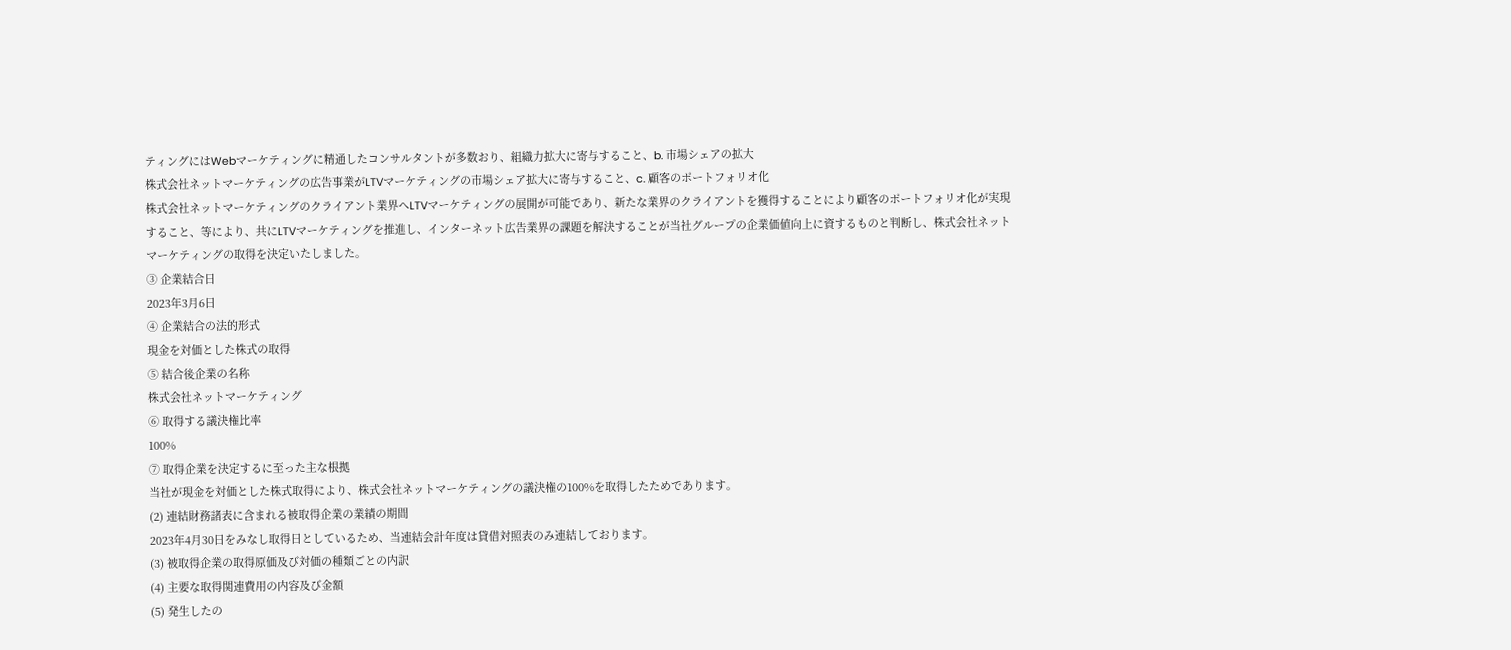ティングにはWebマーケティングに精通したコンサルタントが多数おり、組織力拡大に寄与すること、b. 市場シェアの拡大
株式会社ネットマーケティングの広告事業がLTVマーケティングの市場シェア拡大に寄与すること、c. 顧客のポートフォリオ化
株式会社ネットマーケティングのクライアント業界へLTVマーケティングの展開が可能であり、新たな業界のクライアントを獲得することにより顧客のポートフォリオ化が実現すること、等により、共にLTVマーケティングを推進し、インターネット広告業界の課題を解決することが当社グループの企業価値向上に資するものと判断し、株式会社ネットマーケティングの取得を決定いたしました。
③ 企業結合日
2023年3月6日
④ 企業結合の法的形式
現金を対価とした株式の取得
⑤ 結合後企業の名称
株式会社ネットマーケティング
⑥ 取得する議決権比率
100%
⑦ 取得企業を決定するに至った主な根拠
当社が現金を対価とした株式取得により、株式会社ネットマーケティングの議決権の100%を取得したためであります。
(2) 連結財務諸表に含まれる被取得企業の業績の期間
2023年4月30日をみなし取得日としているため、当連結会計年度は貸借対照表のみ連結しております。
(3) 被取得企業の取得原価及び対価の種類ごとの内訳
(4) 主要な取得関連費用の内容及び金額
(5) 発生したの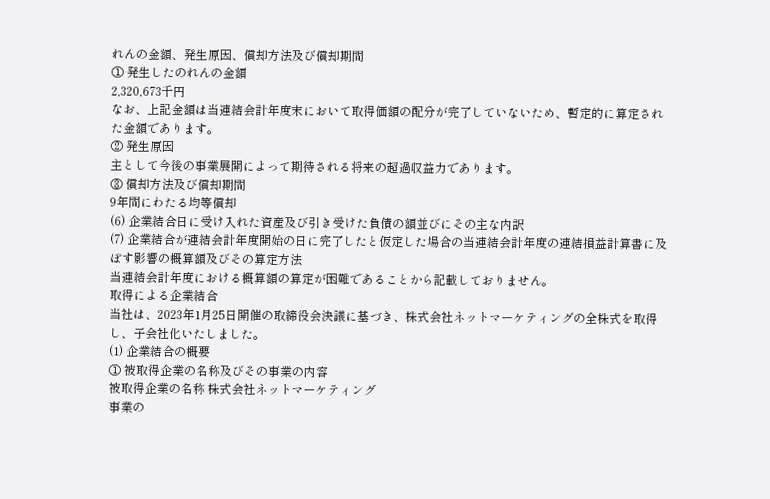れんの金額、発生原因、償却方法及び償却期間
① 発生したのれんの金額
2,320,673千円
なお、上記金額は当連結会計年度末において取得価額の配分が完了していないため、暫定的に算定され
た金額であります。
② 発生原因
主として今後の事業展開によって期待される将来の超過収益力であります。
③ 償却方法及び償却期間
9年間にわたる均等償却
(6) 企業結合日に受け入れた資産及び引き受けた負債の額並びにその主な内訳
(7) 企業結合が連結会計年度開始の日に完了したと仮定した場合の当連結会計年度の連結損益計算書に及ぼす影響の概算額及びその算定方法
当連結会計年度における概算額の算定が困難であることから記載しておりません。
取得による企業結合
当社は、2023年1月25日開催の取締役会決議に基づき、株式会社ネットマーケティングの全株式を取得し、子会社化いたしました。
(1) 企業結合の概要
① 被取得企業の名称及びその事業の内容
被取得企業の名称 株式会社ネットマーケティング
事業の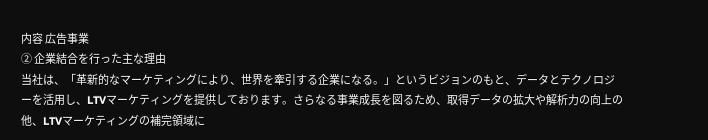内容 広告事業
② 企業結合を行った主な理由
当社は、「革新的なマーケティングにより、世界を牽引する企業になる。」というビジョンのもと、データとテクノロジーを活用し、LTVマーケティングを提供しております。さらなる事業成長を図るため、取得データの拡大や解析力の向上の他、LTVマーケティングの補完領域に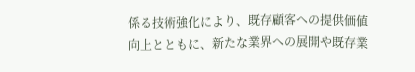係る技術強化により、既存顧客への提供価値向上とともに、新たな業界への展開や既存業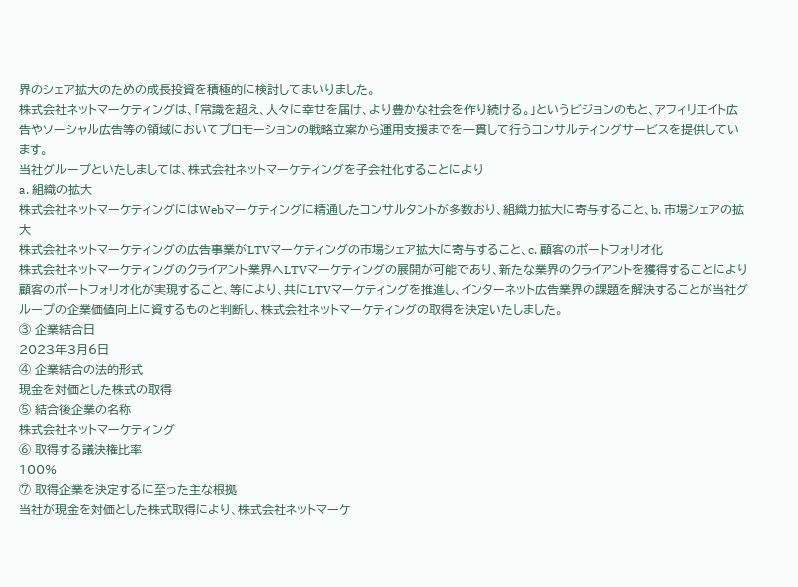界のシェア拡大のための成長投資を積極的に検討してまいりました。
株式会社ネットマーケティングは、「常識を超え、人々に幸せを届け、より豊かな社会を作り続ける。」というビジョンのもと、アフィリエイト広告やソーシャル広告等の領域においてプロモーションの戦略立案から運用支援までを一貫して行うコンサルティングサービスを提供しています。
当社グループといたしましては、株式会社ネットマーケティングを子会社化することにより
a. 組織の拡大
株式会社ネットマーケティングにはWebマーケティングに精通したコンサルタントが多数おり、組織力拡大に寄与すること、b. 市場シェアの拡大
株式会社ネットマーケティングの広告事業がLTVマーケティングの市場シェア拡大に寄与すること、c. 顧客のポートフォリオ化
株式会社ネットマーケティングのクライアント業界へLTVマーケティングの展開が可能であり、新たな業界のクライアントを獲得することにより顧客のポートフォリオ化が実現すること、等により、共にLTVマーケティングを推進し、インターネット広告業界の課題を解決することが当社グループの企業価値向上に資するものと判断し、株式会社ネットマーケティングの取得を決定いたしました。
③ 企業結合日
2023年3月6日
④ 企業結合の法的形式
現金を対価とした株式の取得
⑤ 結合後企業の名称
株式会社ネットマーケティング
⑥ 取得する議決権比率
100%
⑦ 取得企業を決定するに至った主な根拠
当社が現金を対価とした株式取得により、株式会社ネットマーケ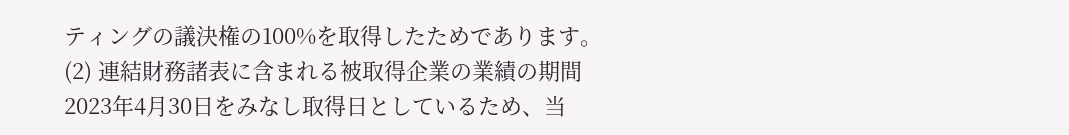ティングの議決権の100%を取得したためであります。
(2) 連結財務諸表に含まれる被取得企業の業績の期間
2023年4月30日をみなし取得日としているため、当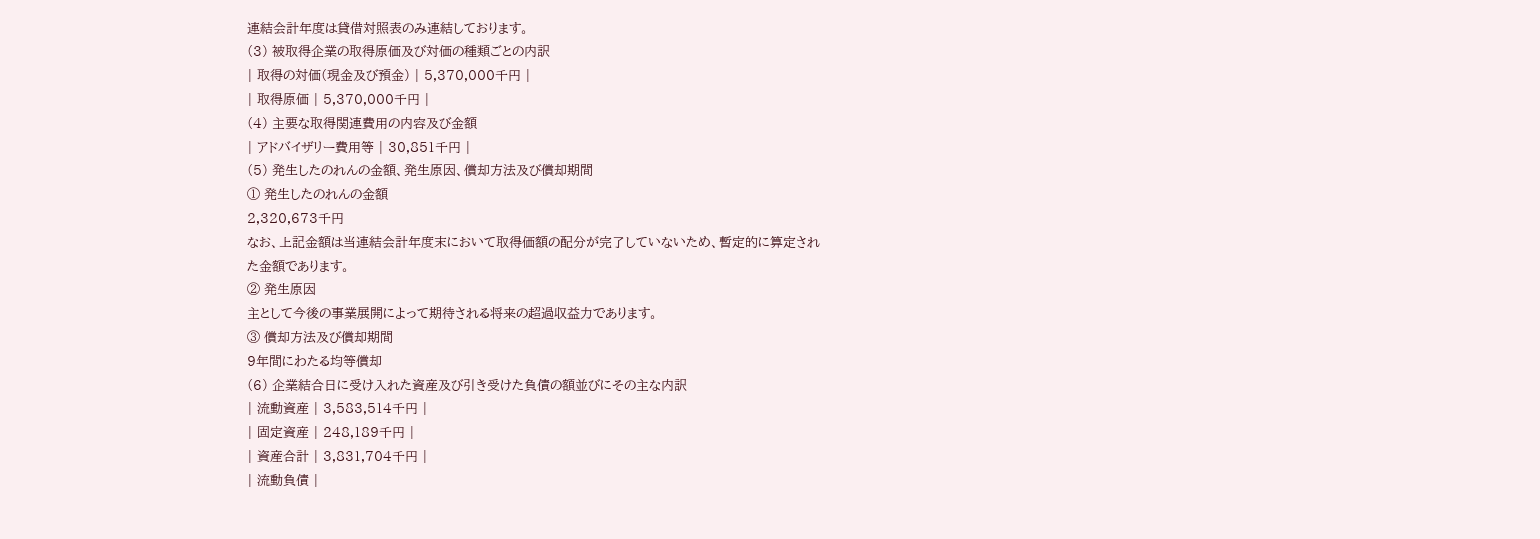連結会計年度は貸借対照表のみ連結しております。
(3) 被取得企業の取得原価及び対価の種類ごとの内訳
| 取得の対価(現金及び預金) | 5,370,000千円 |
| 取得原価 | 5,370,000千円 |
(4) 主要な取得関連費用の内容及び金額
| アドバイザリー費用等 | 30,851千円 |
(5) 発生したのれんの金額、発生原因、償却方法及び償却期間
① 発生したのれんの金額
2,320,673千円
なお、上記金額は当連結会計年度末において取得価額の配分が完了していないため、暫定的に算定され
た金額であります。
② 発生原因
主として今後の事業展開によって期待される将来の超過収益力であります。
③ 償却方法及び償却期間
9年間にわたる均等償却
(6) 企業結合日に受け入れた資産及び引き受けた負債の額並びにその主な内訳
| 流動資産 | 3,583,514千円 |
| 固定資産 | 248,189千円 |
| 資産合計 | 3,831,704千円 |
| 流動負債 |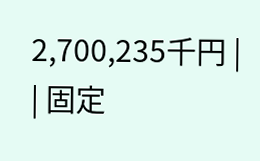2,700,235千円 |
| 固定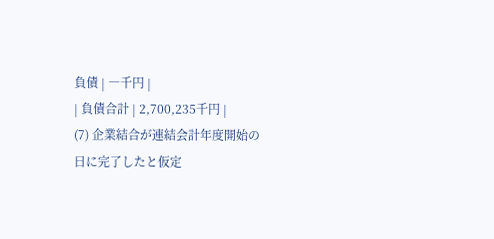負債 | ―千円 |
| 負債合計 | 2,700,235千円 |
(7) 企業結合が連結会計年度開始の日に完了したと仮定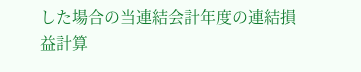した場合の当連結会計年度の連結損益計算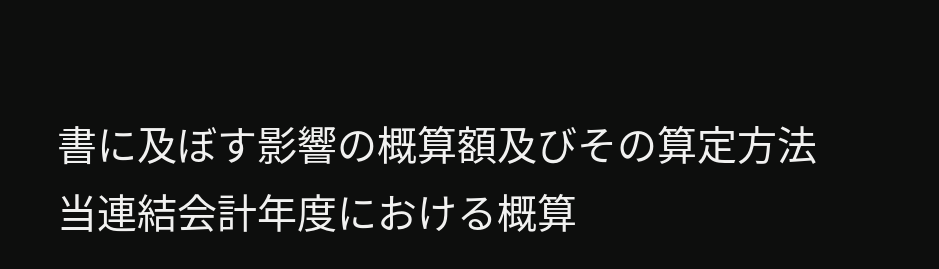書に及ぼす影響の概算額及びその算定方法
当連結会計年度における概算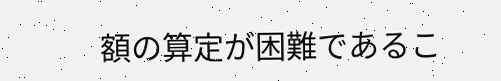額の算定が困難であるこ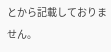とから記載しておりません。